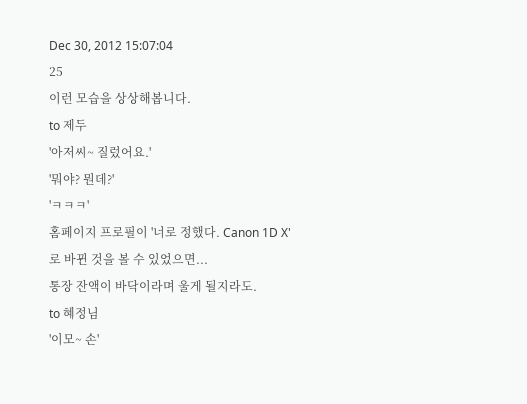Dec 30, 2012 15:07:04
25
이런 모습을 상상해봅니다.
to 제두
'아저씨~ 질렀어요.'
'뭐야? 뭔데?'
'ㅋㅋㅋ'
홈페이지 프로필이 '너로 정했다. Canon 1D X'로 바뀐 것을 볼 수 있었으면...
통장 잔액이 바닥이라며 울게 될지라도.
to 혜정님
'이모~ 손'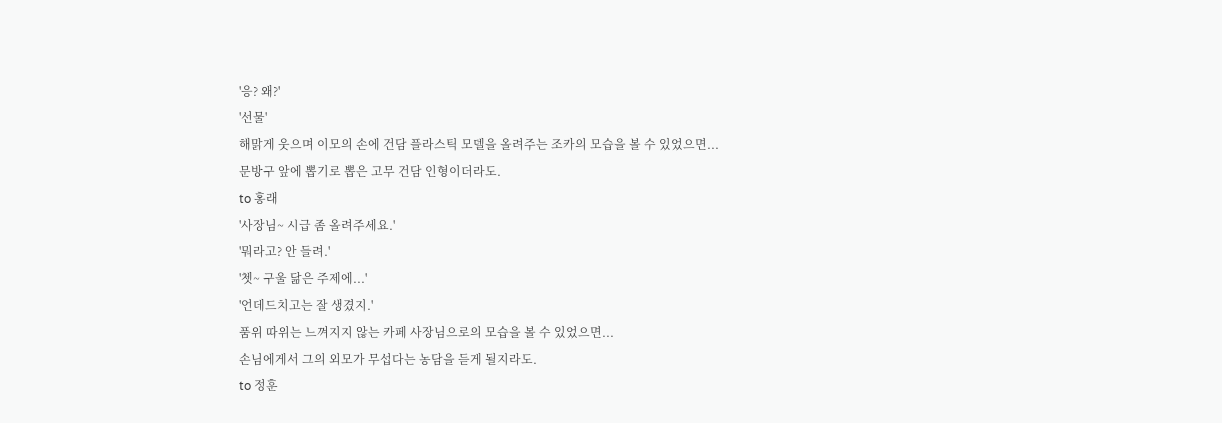'응? 왜?'
'선물'
해맑게 웃으며 이모의 손에 건담 플라스틱 모델을 올려주는 조카의 모습을 볼 수 있었으면...
문방구 앞에 뽑기로 뽑은 고무 건담 인형이더라도.
to 홍래
'사장님~ 시급 좀 올려주세요.'
'뭐라고? 안 들려.'
'쳇~ 구울 닮은 주제에...'
'언데드치고는 잘 생겼지.'
품위 따위는 느껴지지 않는 카페 사장님으로의 모습을 볼 수 있었으면...
손님에게서 그의 외모가 무섭다는 농담을 듣게 될지라도.
to 정훈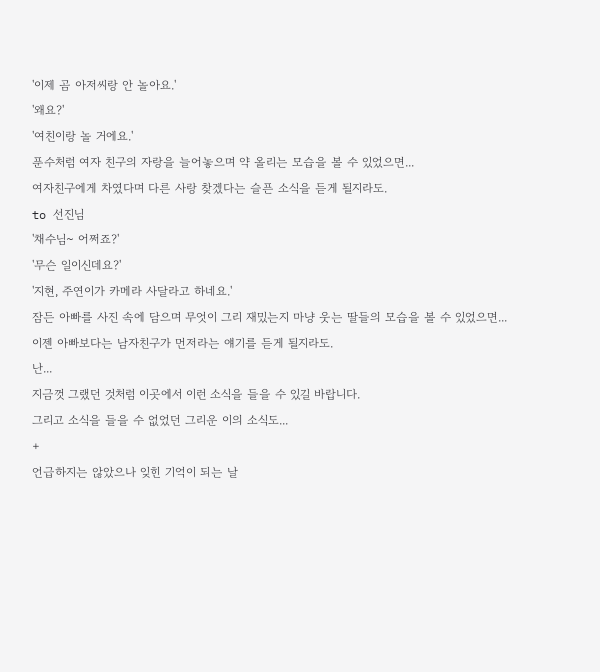'이제 곰 아저씨랑 안 놀아요.'
'왜요?'
'여친이랑 놀 거에요.'
푼수처럼 여자 친구의 자랑을 늘어놓으며 약 올리는 모습을 볼 수 있었으면...
여자친구에게 차였다며 다른 사랑 찾겠다는 슬픈 소식을 듣게 될지라도.
to 선진님
'채수님~ 어쩌죠?'
'무슨 일이신데요?'
'지현, 주연이가 카메라 사달라고 하네요.'
잠든 아빠를 사진 속에 담으며 무엇이 그리 재밌는지 마냥 웃는 딸들의 모습을 볼 수 있었으면...
이젠 아빠보다는 남자친구가 먼저라는 얘기를 듣게 될지라도.
난...
지금껏 그랬던 것처럼 이곳에서 이런 소식을 들을 수 있길 바랍니다.
그리고 소식을 들을 수 없었던 그리운 이의 소식도...
+
언급하지는 않았으나 잊힌 기억이 되는 날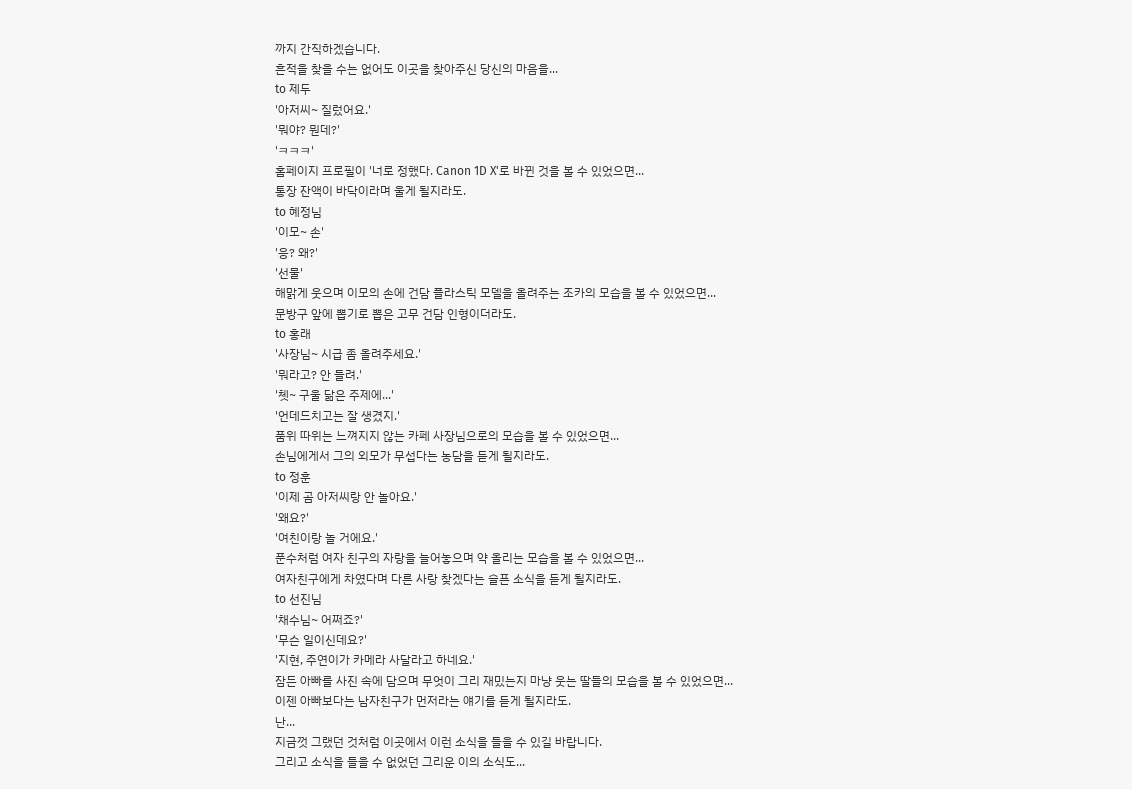까지 간직하겠습니다.
흔적을 찾을 수는 없어도 이곳을 찾아주신 당신의 마음을...
to 제두
'아저씨~ 질렀어요.'
'뭐야? 뭔데?'
'ㅋㅋㅋ'
홈페이지 프로필이 '너로 정했다. Canon 1D X'로 바뀐 것을 볼 수 있었으면...
통장 잔액이 바닥이라며 울게 될지라도.
to 혜정님
'이모~ 손'
'응? 왜?'
'선물'
해맑게 웃으며 이모의 손에 건담 플라스틱 모델을 올려주는 조카의 모습을 볼 수 있었으면...
문방구 앞에 뽑기로 뽑은 고무 건담 인형이더라도.
to 홍래
'사장님~ 시급 좀 올려주세요.'
'뭐라고? 안 들려.'
'쳇~ 구울 닮은 주제에...'
'언데드치고는 잘 생겼지.'
품위 따위는 느껴지지 않는 카페 사장님으로의 모습을 볼 수 있었으면...
손님에게서 그의 외모가 무섭다는 농담을 듣게 될지라도.
to 정훈
'이제 곰 아저씨랑 안 놀아요.'
'왜요?'
'여친이랑 놀 거에요.'
푼수처럼 여자 친구의 자랑을 늘어놓으며 약 올리는 모습을 볼 수 있었으면...
여자친구에게 차였다며 다른 사랑 찾겠다는 슬픈 소식을 듣게 될지라도.
to 선진님
'채수님~ 어쩌죠?'
'무슨 일이신데요?'
'지현, 주연이가 카메라 사달라고 하네요.'
잠든 아빠를 사진 속에 담으며 무엇이 그리 재밌는지 마냥 웃는 딸들의 모습을 볼 수 있었으면...
이젠 아빠보다는 남자친구가 먼저라는 얘기를 듣게 될지라도.
난...
지금껏 그랬던 것처럼 이곳에서 이런 소식을 들을 수 있길 바랍니다.
그리고 소식을 들을 수 없었던 그리운 이의 소식도...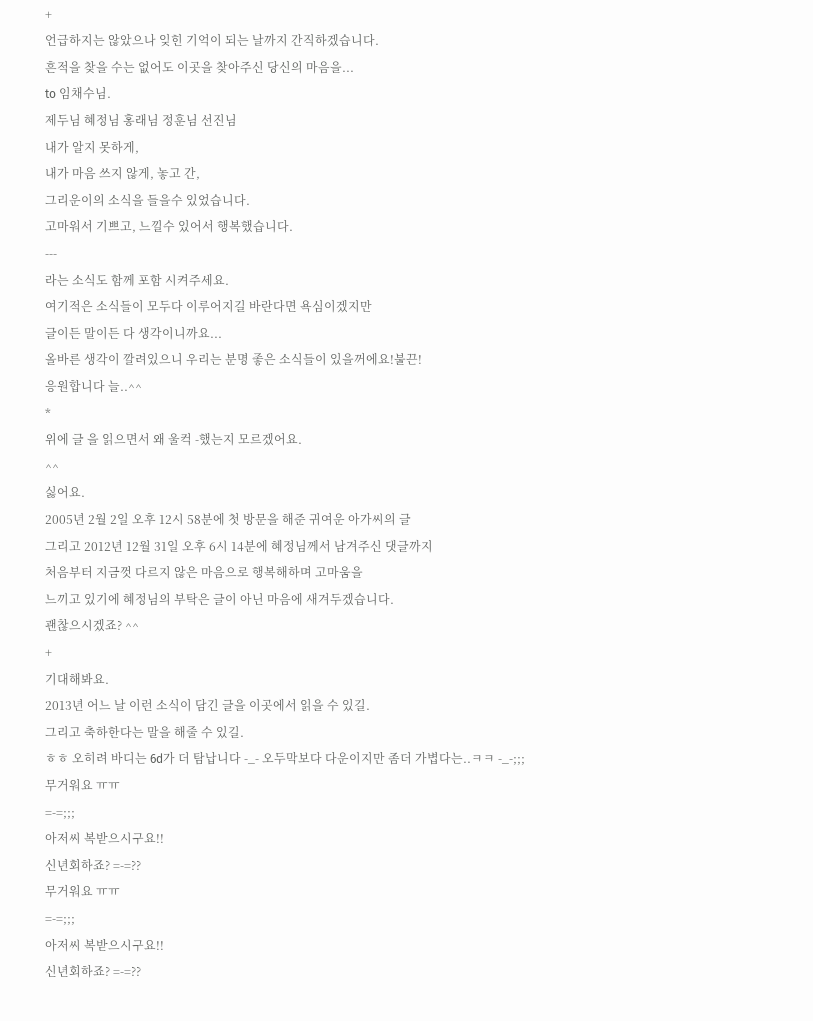+
언급하지는 않았으나 잊힌 기억이 되는 날까지 간직하겠습니다.
흔적을 찾을 수는 없어도 이곳을 찾아주신 당신의 마음을...
to 임채수님.
제두님 혜정님 홍래님 정훈님 선진님
내가 알지 못하게,
내가 마음 쓰지 않게, 놓고 간,
그리운이의 소식을 들을수 있었습니다.
고마워서 기쁘고, 느낄수 있어서 행복했습니다.
---
라는 소식도 함께 포함 시켜주세요.
여기적은 소식들이 모두다 이루어지길 바란다면 욕심이겠지만
글이든 말이든 다 생각이니까요...
올바른 생각이 깔려있으니 우리는 분명 좋은 소식들이 있을꺼에요!불끈!
응원합니다 늘..^^
*
위에 글 을 읽으면서 왜 울컥 -했는지 모르겠어요.
^^
싫어요.
2005년 2월 2일 오후 12시 58분에 첫 방문을 해준 귀여운 아가씨의 글
그리고 2012년 12월 31일 오후 6시 14분에 혜정님께서 남겨주신 댓글까지
처음부터 지금껏 다르지 않은 마음으로 행복해하며 고마움을
느끼고 있기에 혜정님의 부탁은 글이 아닌 마음에 새겨두겠습니다.
괜찮으시겠죠? ^^
+
기대해봐요.
2013년 어느 날 이런 소식이 담긴 글을 이곳에서 읽을 수 있길.
그리고 축하한다는 말을 해줄 수 있길.
ㅎㅎ 오히려 바디는 6d가 더 탐납니다 -_- 오두막보다 다운이지만 좀더 가볍다는..ㅋㅋ -_-;;;
무거워요 ㅠㅠ
=-=;;;
아저씨 복받으시구요!!
신년회하죠? =-=??
무거워요 ㅠㅠ
=-=;;;
아저씨 복받으시구요!!
신년회하죠? =-=??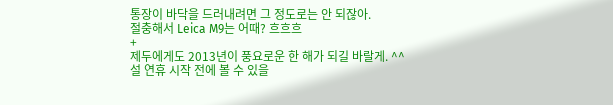통장이 바닥을 드러내려면 그 정도로는 안 되잖아.
절충해서 Leica M9는 어때? 흐흐흐
+
제두에게도 2013년이 풍요로운 한 해가 되길 바랄게. ^^
설 연휴 시작 전에 볼 수 있을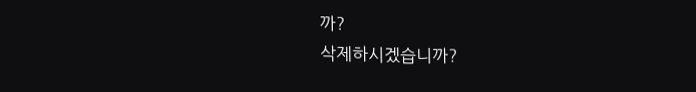까?
삭제하시겠습니까?